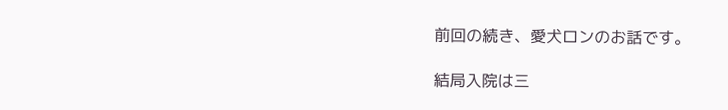前回の続き、愛犬ロンのお話です。

結局入院は三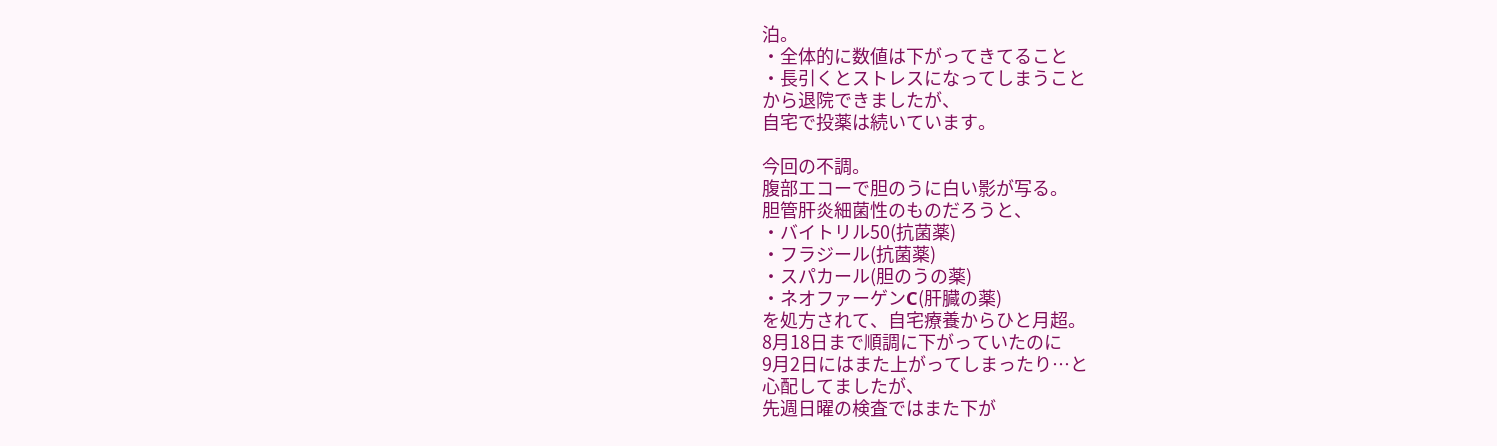泊。
・全体的に数値は下がってきてること
・長引くとストレスになってしまうこと
から退院できましたが、
自宅で投薬は続いています。

今回の不調。
腹部エコーで胆のうに白い影が写る。
胆管肝炎細菌性のものだろうと、
・バイトリル50(抗菌薬)
・フラジール(抗菌薬)
・スパカール(胆のうの薬)
・ネオファーゲンC(肝臓の薬)
を処方されて、自宅療養からひと月超。
8月18日まで順調に下がっていたのに
9月2日にはまた上がってしまったり…と
心配してましたが、
先週日曜の検査ではまた下が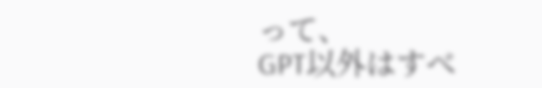って、
GPT以外はすべ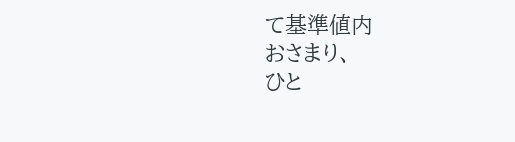て基準値内
おさまり、
ひと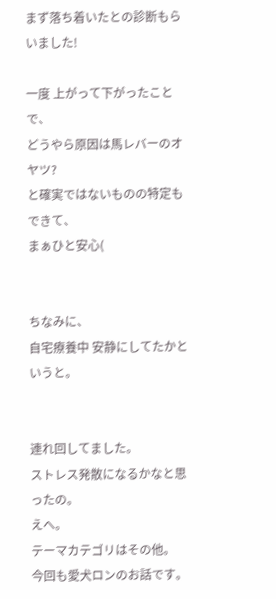まず落ち着いたとの診断もらいました!

一度 上がって下がったことで、
どうやら原因は馬レバーのオヤツ?
と確実ではないものの特定もできて、
まぁひと安心(


ちなみに、
自宅療養中 安静にしてたかというと。


連れ回してました。
ストレス発散になるかなと思ったの。
えへ。
テーマカテゴリはその他。
今回も愛犬ロンのお話です。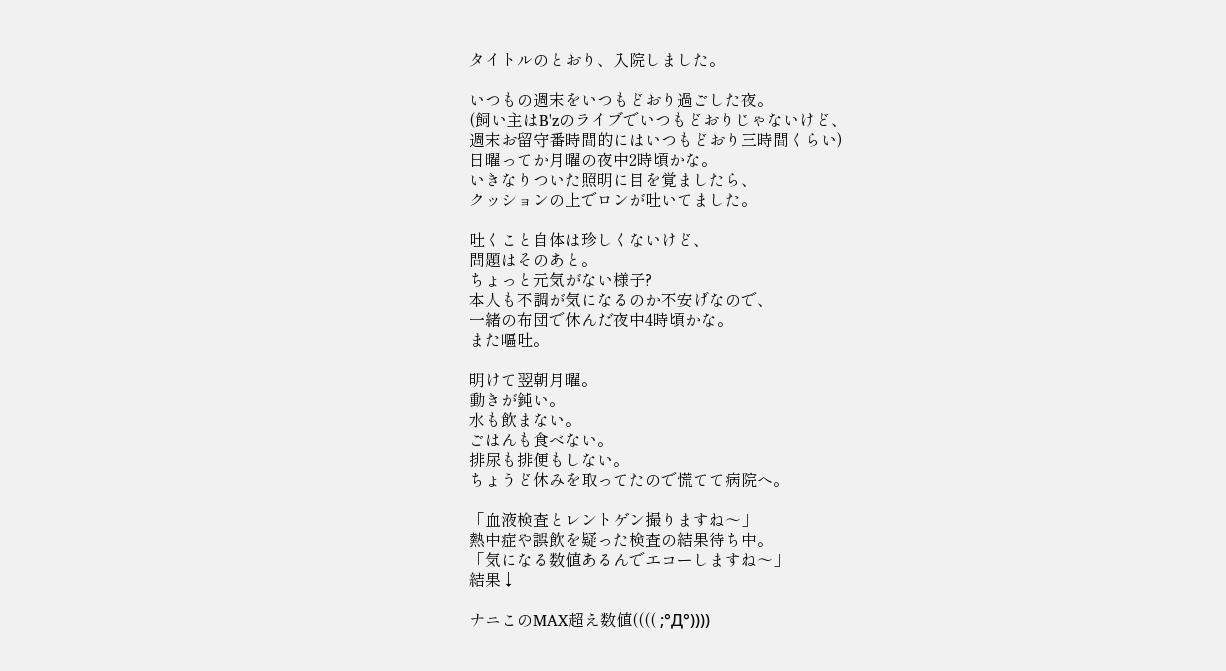タイトルのとおり、入院しました。

いつもの週末をいつもどおり過ごした夜。
(飼い主はB'zのライブでいつもどおりじゃないけど、
週末お留守番時間的にはいつもどおり三時間くらい)
日曜ってか月曜の夜中2時頃かな。
いきなりついた照明に目を覚ましたら、
クッションの上でロンが吐いてました。

吐くこと自体は珍しくないけど、
問題はそのあと。
ちょっと元気がない様子?
本人も不調が気になるのか不安げなので、
一緒の布団で休んだ夜中4時頃かな。
また嘔吐。

明けて翌朝月曜。
動きが鈍い。
水も飲まない。
ごはんも食べない。
排尿も排便もしない。
ちょうど休みを取ってたので慌てて病院へ。

「血液検査とレントゲン撮りますね〜」
熱中症や誤飲を疑った検査の結果待ち中。
「気になる数値あるんでエコーしますね〜」
結果↓

ナニこのMAX超え数値(((( ;°Д°))))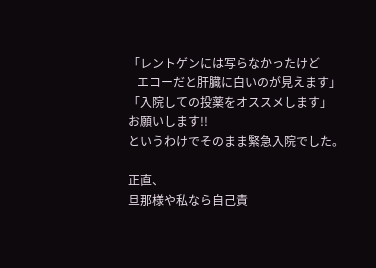「レントゲンには写らなかったけど
   エコーだと肝臓に白いのが見えます」
「入院しての投薬をオススメします」
お願いします!!
というわけでそのまま緊急入院でした。

正直、
旦那様や私なら自己責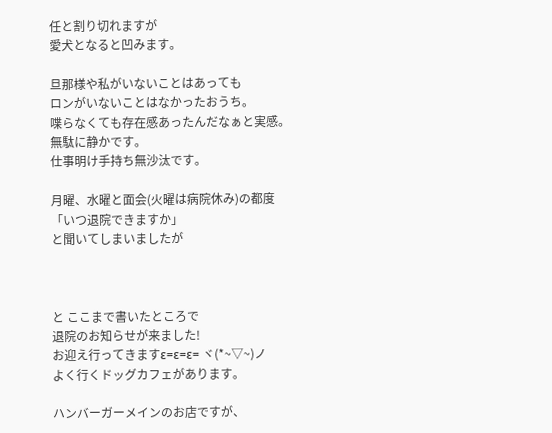任と割り切れますが
愛犬となると凹みます。

旦那様や私がいないことはあっても
ロンがいないことはなかったおうち。
喋らなくても存在感あったんだなぁと実感。
無駄に静かです。
仕事明け手持ち無沙汰です。

月曜、水曜と面会(火曜は病院休み)の都度
「いつ退院できますか」
と聞いてしまいましたが



と ここまで書いたところで
退院のお知らせが来ました!
お迎え行ってきますε=ε=ε= ヾ(*~▽~)ノ
よく行くドッグカフェがあります。

ハンバーガーメインのお店ですが、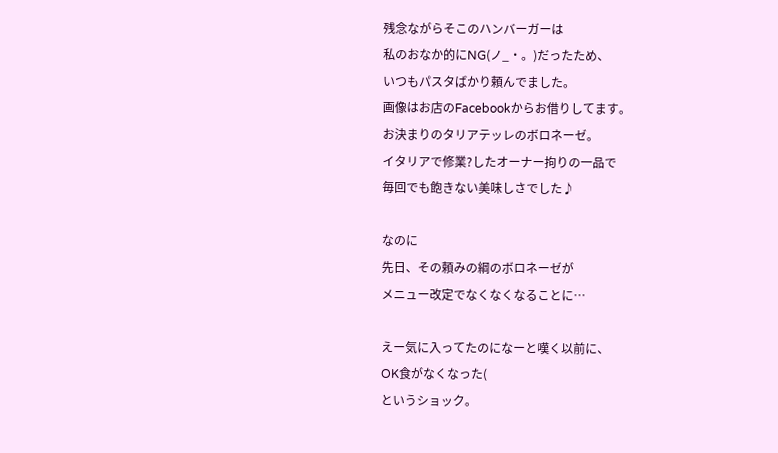残念ながらそこのハンバーガーは
私のおなか的にNG(ノ_・。)だったため、
いつもパスタばかり頼んでました。
画像はお店のFacebookからお借りしてます。
お決まりのタリアテッレのボロネーゼ。
イタリアで修業?したオーナー拘りの一品で
毎回でも飽きない美味しさでした♪

なのに
先日、その頼みの綱のボロネーゼが
メニュー改定でなくなくなることに…

えー気に入ってたのになーと嘆く以前に、
OK食がなくなった(
というショック。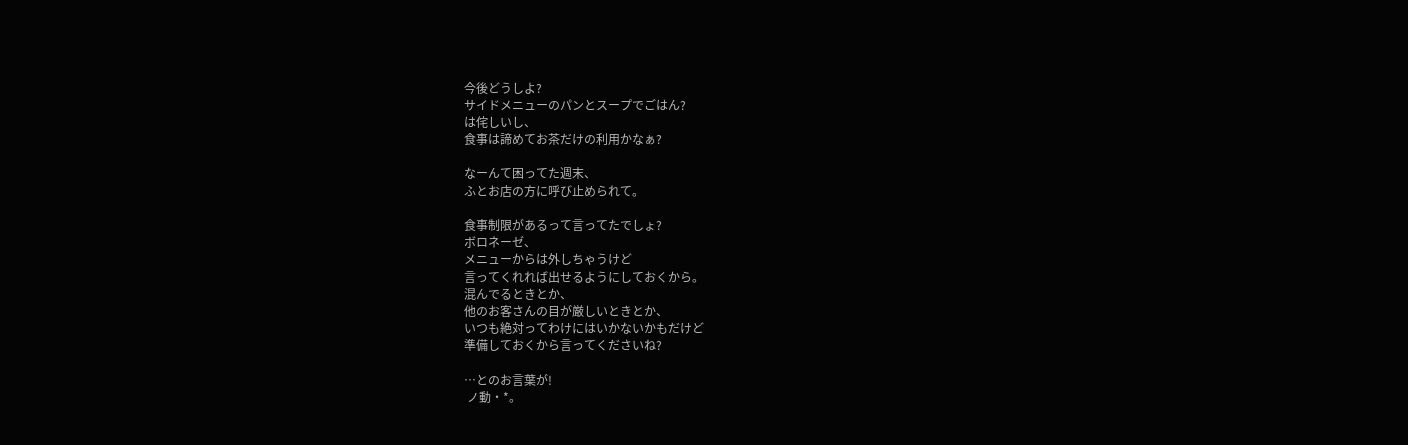今後どうしよ?
サイドメニューのパンとスープでごはん?
は侘しいし、
食事は諦めてお茶だけの利用かなぁ?

なーんて困ってた週末、
ふとお店の方に呼び止められて。

食事制限があるって言ってたでしょ?
ボロネーゼ、
メニューからは外しちゃうけど
言ってくれれば出せるようにしておくから。
混んでるときとか、
他のお客さんの目が厳しいときとか、
いつも絶対ってわけにはいかないかもだけど
準備しておくから言ってくださいね?

…とのお言葉が!
 ノ動・*。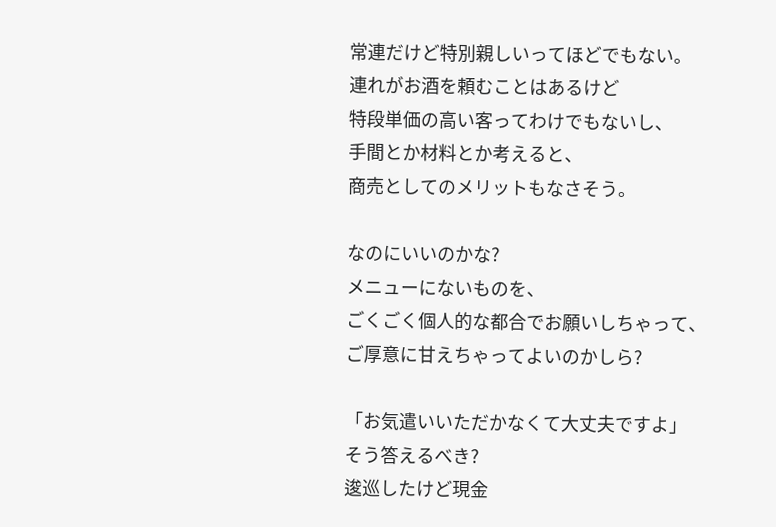常連だけど特別親しいってほどでもない。
連れがお酒を頼むことはあるけど
特段単価の高い客ってわけでもないし、
手間とか材料とか考えると、
商売としてのメリットもなさそう。

なのにいいのかな?
メニューにないものを、
ごくごく個人的な都合でお願いしちゃって、
ご厚意に甘えちゃってよいのかしら?

「お気遣いいただかなくて大丈夫ですよ」
そう答えるべき?
逡巡したけど現金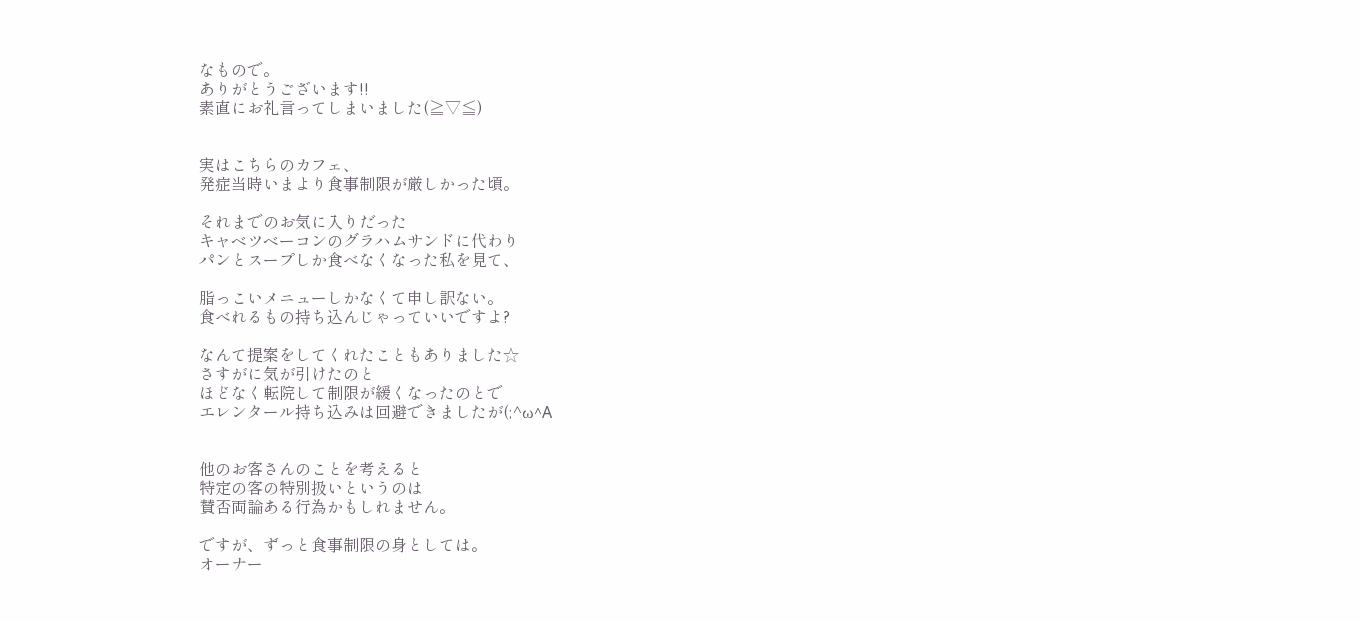なもので。
ありがとうございます!!
素直にお礼言ってしまいました(≧▽≦)


実はこちらのカフェ、
発症当時いまより食事制限が厳しかった頃。

それまでのお気に入りだった
キャベツベーコンのグラハムサンドに代わり
パンとスープしか食べなくなった私を見て、

脂っこいメニューしかなくて申し訳ない。
食べれるもの持ち込んじゃっていいですよ?

なんて提案をしてくれたこともありました☆
さすがに気が引けたのと
ほどなく転院して制限が緩くなったのとで
エレンタール持ち込みは回避できましたが(;^ω^A


他のお客さんのことを考えると
特定の客の特別扱いというのは
賛否両論ある行為かもしれません。

ですが、ずっと食事制限の身としては。
オーナー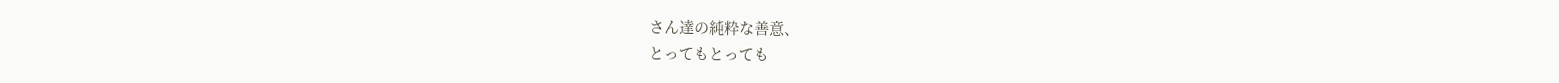さん達の純粋な善意、
とってもとっても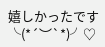嬉しかったです╰(*´︶`*)╯♡